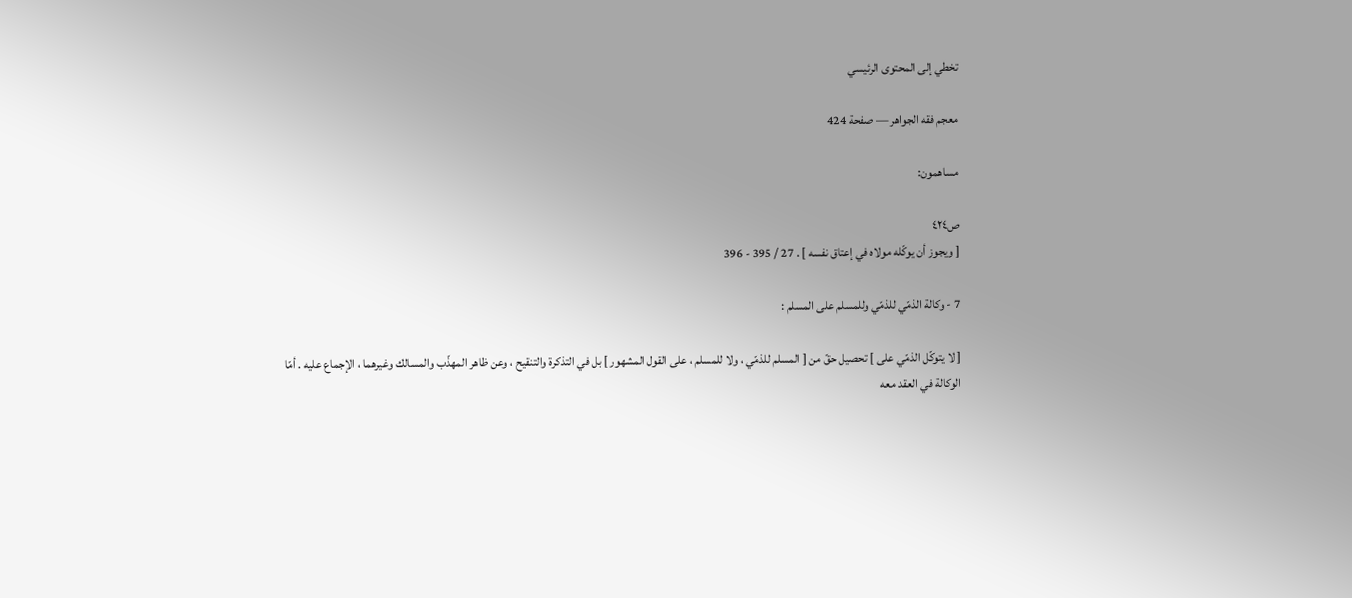تخطي إلى المحتوى الرئيسي

معجم فقه الجواهر — صفحة 424

مساهمون:

ص٤٢٤
[ ويجوز أن يوكّله مولاه في إعتاق نفسه ] . 27 / 395 - 396

7 - وكالة الذمّي للذمّي وللمسلم على المسلم :

[ لا يتوكّل الذمّي على ] تحصيل حقّ من [ المسلم للذمّي ، ولا للمسلم ، على القول المشهور ] بل في التذكرة والتنقيح ، وعن ظاهر المهذّب والمسالك وغيرهما ، الإجماع عليه . أمّا الوكالة في العقد معه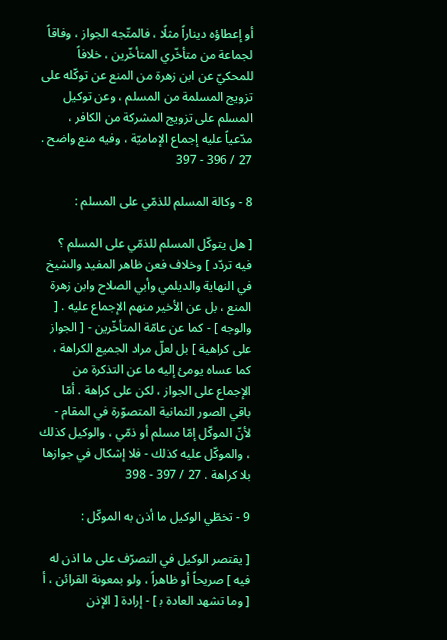أو إعطاؤه ديناراً مثلًا ، فالمتّجه الجواز ، وفاقاً لجماعة من متأخّري المتأخّرين ، خلافاً للمحكيّ عن ابن زهرة من المنع عن توكّله على تزويج المسلمة من المسلم ، وعن توكيل المسلم على تزويج المشركة من الكافر ، مدّعياً عليه إجماع الإماميّة ، وفيه منع واضح . 27 / 396 - 397

8 - وكالة المسلم للذمّي على المسلم :

[ هل يتوكّل المسلم للذمّي على المسلم ؟ فيه تردّد ] وخلاف فعن ظاهر المفيد والشيخ في النهاية والديلمي وأبي الصلاح وابن زهرة المنع ، بل عن الأخير منهم الإجماع عليه . [ والوجه ] - كما عن عامّة المتأخّرين - [ الجواز على كراهية ] بل لعلّ مراد الجميع الكراهة ، كما عساه يومئ إليه ما عن التذكرة من الإجماع على الجواز ، لكن على كراهة . أمّا باقي الصور الثمانية المتصوّرة في المقام - لأنّ الموكّل إمّا مسلم أو ذمّي ، والوكيل كذلك ، والموكّل عليه كذلك - فلا إشكال في جوازها بلا كراهة . 27 / 397 - 398

9 - تخطّي الوكيل ما أذن به الموكّل :

[ يقتصر الوكيل في التصرّف على ما اذن له فيه ] صريحاً أو ظاهراً ، ولو بمعونة القرائن ، أ [ وما تشهد العادة ب‍ ] - إرادة [ الإذن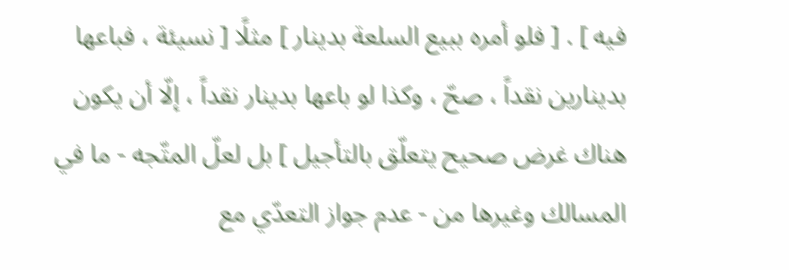فيه ] . [ فلو أمره ببيع السلعة بدينار ] مثلًا [ نسيئة ، فباعها بدينارين نقداً ، صحّ ، وكذا لو باعها بدينار نقداً ، إلّا أن يكون هناك غرض صحيح يتعلّق بالتأجيل ] بل لعلّ المتّجه - ما في المسالك وغيرها من - عدم جواز التعدّي مع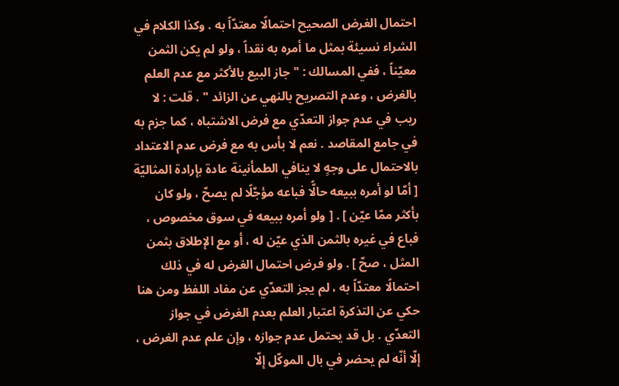احتمال الغرض الصحيح احتمالًا معتدّاً به . وكذا الكلام في الشراء نسيئة بمثل ما أمره به نقداً ، ولو لم يكن الثمن معيّناً ، ففي المسالك : " جاز البيع بالأكثر مع عدم العلم بالغرض ، وعدم التصريح بالنهي عن الزائد " . قلت : لا ريب في عدم جواز التعدّي مع فرض الاشتباه ، كما جزم به في جامع المقاصد . نعم لا بأس به مع فرض عدم الاعتداد بالاحتمال على وجهٍ لا ينافي الطمأنينة عادة بإرادة المثاليّة [ أمّا لو أمره ببيعه حالًّا فباعه مؤجّلًا لم يصحّ ، ولو كان بأكثر ممّا عيّن ] . [ ولو أمره ببيعه في سوق مخصوص ، فباع في غيره بالثمن الذي عيّن له ، أو مع الإطلاق بثمن المثل ، صحّ ] . ولو فرض احتمال الغرض له في ذلك احتمالًا معتدّاً به ، لم يجز التعدّي عن مفاد اللفظ ومن هنا حكي عن التذكرة اعتبار العلم بعدم الغرض في جواز التعدّي . بل قد يحتمل عدم جوازه ، وإن علم عدم الغرض ، إلّا أنّه لم يحضر في بال الموكّل إلّا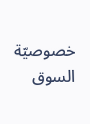خصوصيّة السوق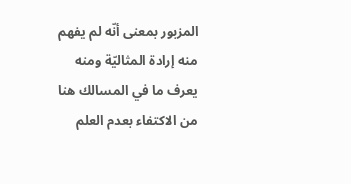المزبور بمعنى أنّه لم يفهم منه إرادة المثاليّة ومنه يعرف ما في المسالك هنا من الاكتفاء بعدم العلم